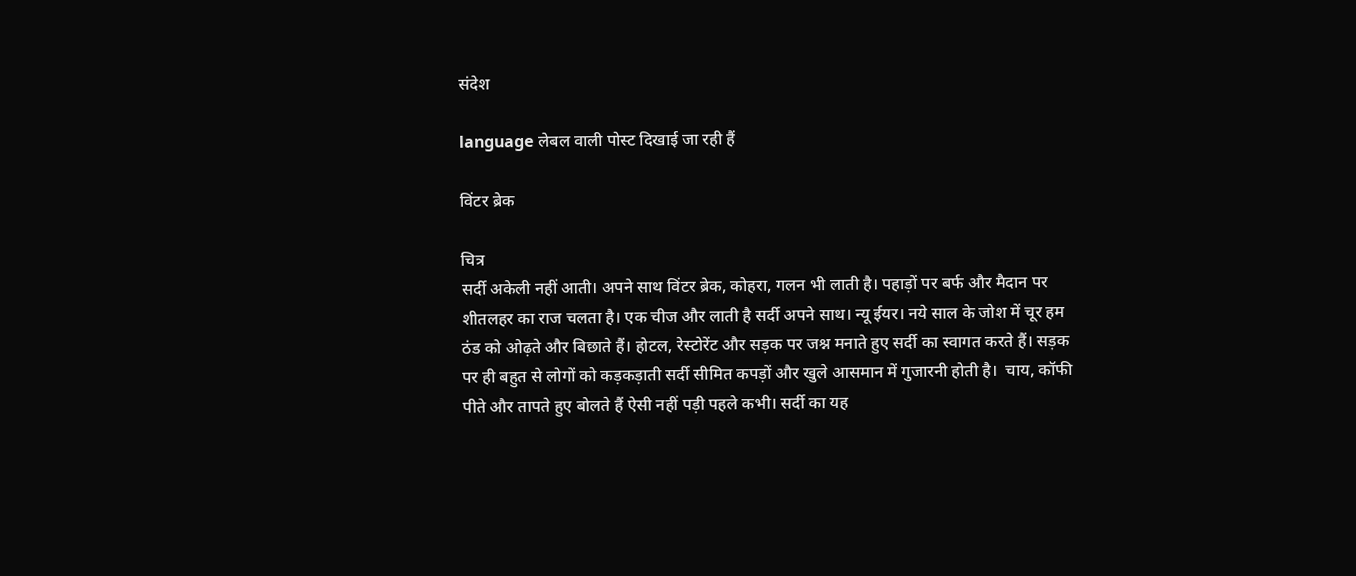संदेश

language लेबल वाली पोस्ट दिखाई जा रही हैं

विंटर ब्रेक

चित्र
सर्दी अकेली नहीं आती। अपने साथ विंटर ब्रेक, कोहरा, गलन भी लाती है। पहाड़ों पर बर्फ और मैदान पर शीतलहर का राज चलता है। एक चीज और लाती है सर्दी अपने साथ। न्यू ईयर। नये साल के जोश में चूर हम ठंड को ओढ़ते और बिछाते हैं। होटल, रेस्टोरेंट और सड़क पर जश्न मनाते हुए सर्दी का स्वागत करते हैं। सड़क पर ही बहुत से लोगों को कड़कड़ाती सर्दी सीमित कपड़ों और खुले आसमान में गुजारनी होती है।  चाय, कॉफी पीते और तापते हुए बोलते हैं ऐसी नहीं पड़ी पहले कभी। सर्दी का यह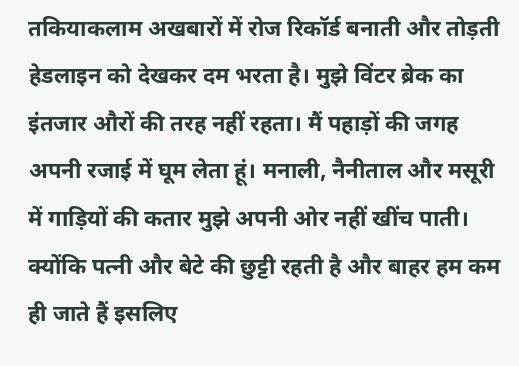तकियाकलाम अखबारों में रोज रिकॉर्ड बनाती और तोड़ती हेडलाइन को देखकर दम भरता है। मुझे विंटर ब्रेक का इंतजार औरों की तरह नहीं रहता। मैं पहाड़ों की जगह अपनी रजाई में घूम लेता हूं। मनाली, नैनीताल और मसूरी में गाड़ियों की कतार मुझे अपनी ओर नहीं खींच पाती। क्योंकि पत्नी और बेटे की छुट्टी रहती है और बाहर हम कम ही जाते हैं इसलिए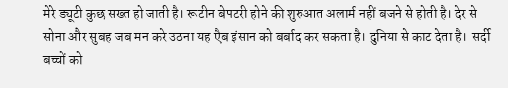मेरे ड्यूटी कुछ सख्त हो जाती है। रूटीन बेपटरी होने की शुरुआत अलार्म नहीं बजने से होती है। देर से सोना और सुबह जब मन करे उठना यह एैब इंसान को बर्बाद कर सकता है। दुनिया से काट देता है।  सर्दी बच्चों को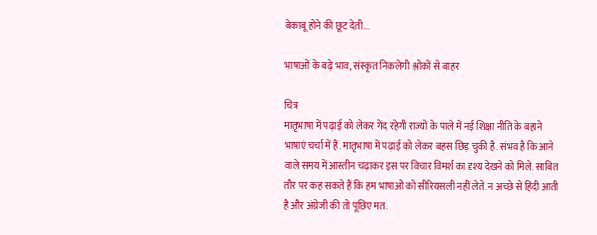बेकाबू होने की छूट देती...

भाषाओं के बढ़े भाव, संस्कृत निकलेगी श्लोकों से बाहर

चित्र
मातृभाषा में पढ़ाई को लेकर गेंद रहेगी राज्यों के पाले में नई शिक्षा नीति के बहाने भाषाएं चर्चा में हैं. मातृभाषा में पढ़ाई को लेकर बहस छिड़ चुकी है. संभव है कि आने वाले समय में आस्तीन चढ़ाकर इस पर विचार विमर्श का दृश्य देखने को मिले. साबित तौर पर कह सकते हैं कि हम भाषाओं को सीरियसली नहीं लेते. न अच्छे से हिंदी आती है और अंग्रेजी की तो पूछिए मत.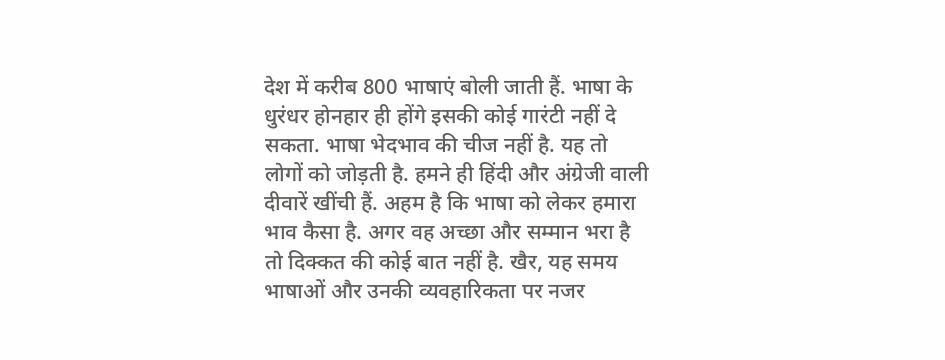देश में करीब 800 भाषाएं बोली जाती हैं. भाषा के धुरंधर होनहार ही होंगे इसकी कोई गारंटी नहीं दे सकता. भाषा भेदभाव की चीज नहीं है. यह तो लोगों को जोड़ती है. हमने ही हिंदी और अंग्रेजी वाली दीवारें खींची हैं. अहम है कि भाषा को लेकर हमारा भाव कैसा है. अगर वह अच्छा और सम्मान भरा है तो दिक्कत की कोई बात नहीं है. खैर, यह समय भाषाओं और उनकी व्यवहारिकता पर नजर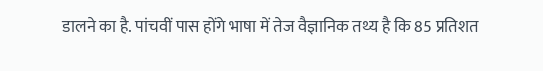डालने का है. पांचवीं पास होंगे भाषा में तेज वैज्ञानिक तथ्य है कि 85 प्रतिशत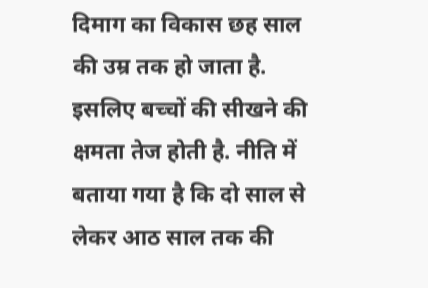दिमाग का विकास छह साल की उम्र तक हो जाता है. इसलिए बच्चों की सीखने की क्षमता तेज होती है. नीति में बताया गया है कि दो साल से लेकर आठ साल तक की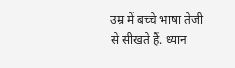उम्र में बच्चे भाषा तेजी से सीखते हैं. ध्यान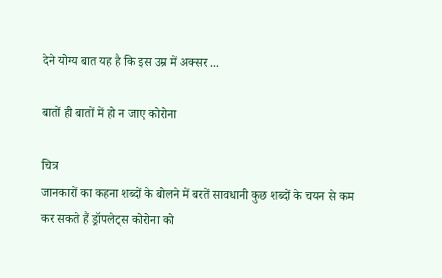देने योग्य बात यह है कि इस उम्र में अक्सर ...

बातों ही बातों में हो न जाए कोरोना

चित्र
जानकारों का कहना शब्दों के बोलने में बरतें सावधानी कुछ शब्दों के चयन से कम कर सकते हैं ड्रॉपलेट्स कोरोना को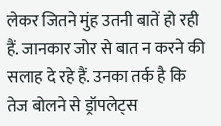लेकर जितने मुंह उतनी बातें हो रही हैं. जानकार जोर से बात न करने की सलाह दे रहे हैं. उनका तर्क है कि तेज बोलने से ड्रॉपलेट्स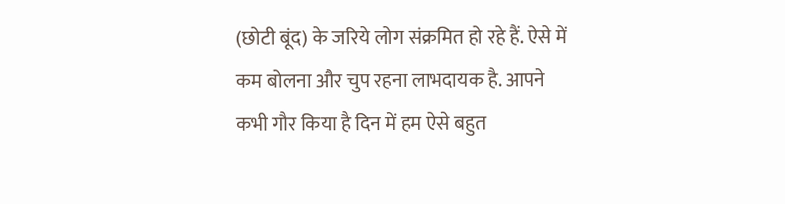(छोटी बूंद) के जरिये लोग संक्रमित हो रहे हैं. ऐसे में कम बोलना और चुप रहना लाभदायक है. आपने कभी गौर किया है दिन में हम ऐसे बहुत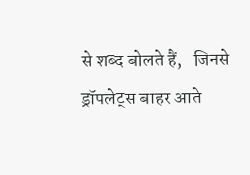से शब्द बोलते हैं,   जिनसे ड्रॉपलेट्स बाहर आते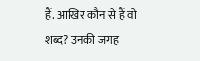हैं. आखिर कौन से हैं वो शब्द? उनकी जगह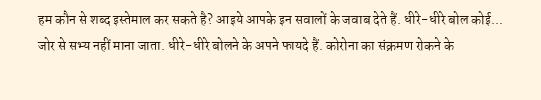हम कौन से शब्द इस्तेमाल कर सकते है? आइये आपके इन सवालों के जवाब देते हैं. धीरे-धीरे बोल कोई... जोर से सभ्य नहीं माना जाता. धीरे-धीरे बोलने के अपने फायदे हैं. कोरोना का संक्रमण रोकने के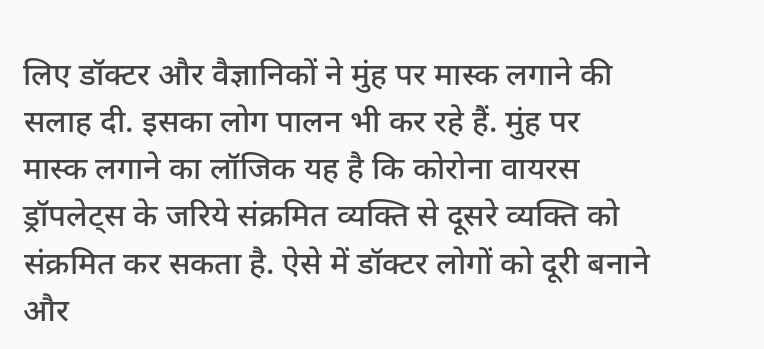लिए डॉक्टर और वैज्ञानिकों ने मुंह पर मास्क लगाने की सलाह दी. इसका लोग पालन भी कर रहे हैं. मुंह पर मास्क लगाने का लॉजिक यह है कि कोरोना वायरस ड्रॉपलेट्स के जरिये संक्रमित व्यक्ति से दूसरे व्यक्ति को संक्रमित कर सकता है. ऐसे में डॉक्टर लोगों को दूरी बनाने और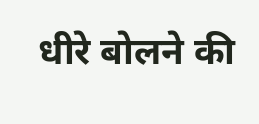धीरे बोलने की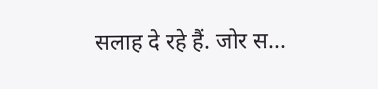सलाह दे रहे हैं. जोर स...